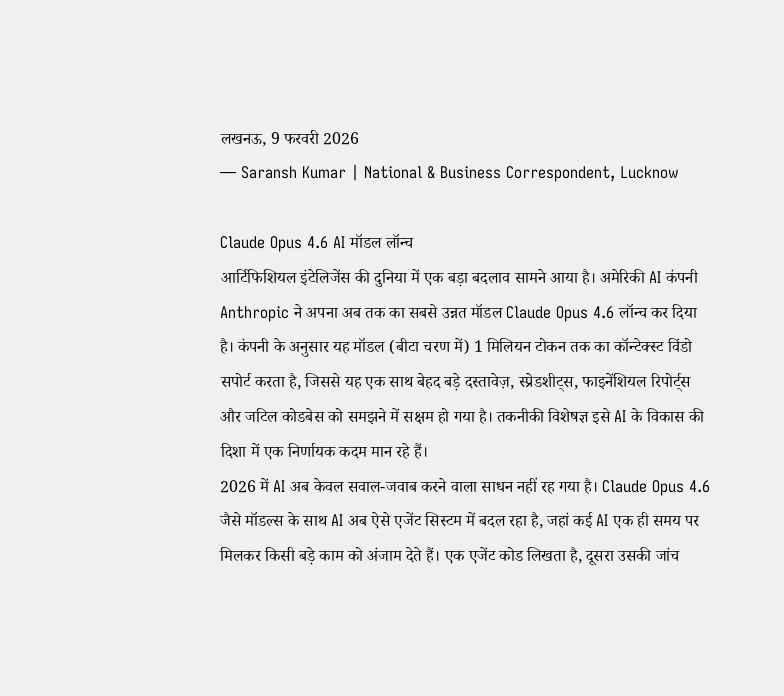लखनऊ, 9 फरवरी 2026
— Saransh Kumar | National & Business Correspondent, Lucknow

Claude Opus 4.6 AI मॉडल लॉन्च
आर्टिफिशियल इंटेलिजेंस की दुनिया में एक बड़ा बदलाव सामने आया है। अमेरिकी AI कंपनी Anthropic ने अपना अब तक का सबसे उन्नत मॉडल Claude Opus 4.6 लॉन्च कर दिया है। कंपनी के अनुसार यह मॉडल (बीटा चरण में) 1 मिलियन टोकन तक का कॉन्टेक्स्ट विंडो सपोर्ट करता है, जिससे यह एक साथ बेहद बड़े दस्तावेज़, स्प्रेडशीट्स, फाइनेंशियल रिपोर्ट्स और जटिल कोडबेस को समझने में सक्षम हो गया है। तकनीकी विशेषज्ञ इसे AI के विकास की दिशा में एक निर्णायक कदम मान रहे हैं।
2026 में AI अब केवल सवाल-जवाब करने वाला साधन नहीं रह गया है। Claude Opus 4.6 जैसे मॉडल्स के साथ AI अब ऐसे एजेंट सिस्टम में बदल रहा है, जहां कई AI एक ही समय पर मिलकर किसी बड़े काम को अंजाम देते हैं। एक एजेंट कोड लिखता है, दूसरा उसकी जांच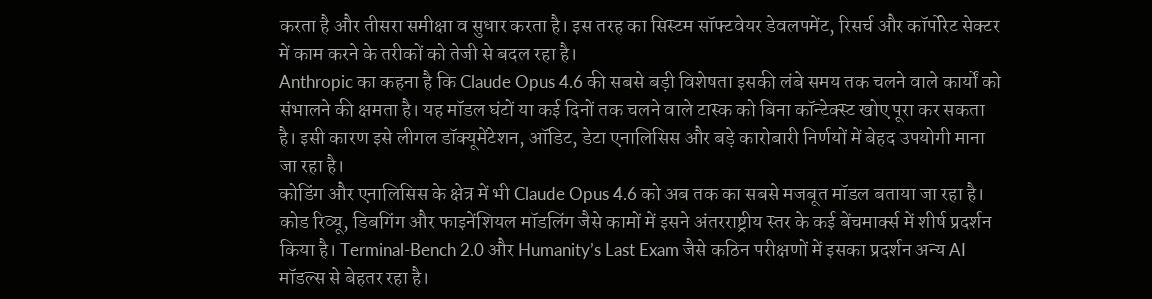करता है और तीसरा समीक्षा व सुधार करता है। इस तरह का सिस्टम सॉफ्टवेयर डेवलपमेंट, रिसर्च और कॉर्पोरेट सेक्टर में काम करने के तरीकों को तेजी से बदल रहा है।
Anthropic का कहना है कि Claude Opus 4.6 की सबसे बड़ी विशेषता इसकी लंबे समय तक चलने वाले कार्यों को संभालने की क्षमता है। यह मॉडल घंटों या कई दिनों तक चलने वाले टास्क को बिना कॉन्टेक्स्ट खोए पूरा कर सकता है। इसी कारण इसे लीगल डॉक्यूमेंटेशन, ऑडिट, डेटा एनालिसिस और बड़े कारोबारी निर्णयों में बेहद उपयोगी माना जा रहा है।
कोडिंग और एनालिसिस के क्षेत्र में भी Claude Opus 4.6 को अब तक का सबसे मजबूत मॉडल बताया जा रहा है। कोड रिव्यू, डिबगिंग और फाइनेंशियल मॉडलिंग जैसे कामों में इसने अंतरराष्ट्रीय स्तर के कई बेंचमार्क्स में शीर्ष प्रदर्शन किया है। Terminal-Bench 2.0 और Humanity’s Last Exam जैसे कठिन परीक्षणों में इसका प्रदर्शन अन्य AI मॉडल्स से बेहतर रहा है।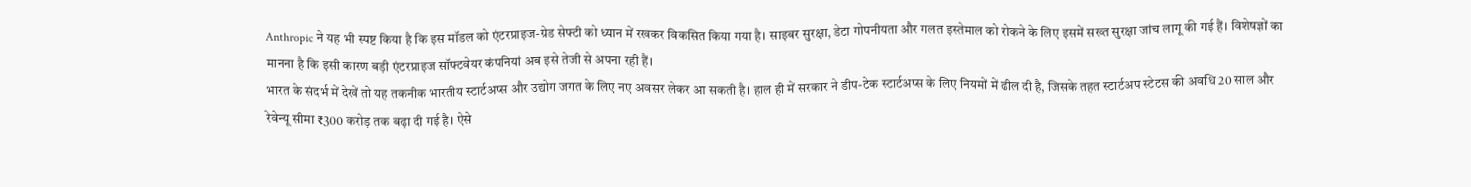Anthropic ने यह भी स्पष्ट किया है कि इस मॉडल को एंटरप्राइज-ग्रेड सेफ्टी को ध्यान में रखकर विकसित किया गया है। साइबर सुरक्षा, डेटा गोपनीयता और गलत इस्तेमाल को रोकने के लिए इसमें सख्त सुरक्षा जांच लागू की गई हैं। विशेषज्ञों का मानना है कि इसी कारण बड़ी एंटरप्राइज सॉफ्टवेयर कंपनियां अब इसे तेजी से अपना रही हैं।
भारत के संदर्भ में देखें तो यह तकनीक भारतीय स्टार्टअप्स और उद्योग जगत के लिए नए अवसर लेकर आ सकती है। हाल ही में सरकार ने डीप-टेक स्टार्टअप्स के लिए नियमों में ढील दी है, जिसके तहत स्टार्टअप स्टेटस की अवधि 20 साल और रेवेन्यू सीमा ₹300 करोड़ तक बढ़ा दी गई है। ऐसे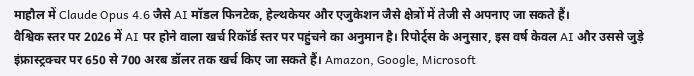माहौल में Claude Opus 4.6 जैसे AI मॉडल फिनटेक, हेल्थकेयर और एजुकेशन जैसे क्षेत्रों में तेजी से अपनाए जा सकते हैं।
वैश्विक स्तर पर 2026 में AI पर होने वाला खर्च रिकॉर्ड स्तर पर पहुंचने का अनुमान है। रिपोर्ट्स के अनुसार, इस वर्ष केवल AI और उससे जुड़े इंफ्रास्ट्रक्चर पर 650 से 700 अरब डॉलर तक खर्च किए जा सकते हैं। Amazon, Google, Microsoft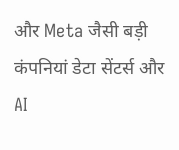और Meta जैसी बड़ी कंपनियां डेटा सेंटर्स और AI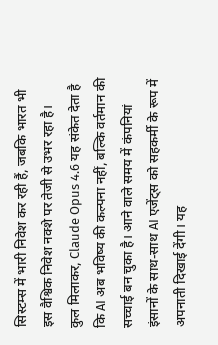सिस्टम्स में भारी निवेश कर रही हैं, जबकि भारत भी इस वैश्विक निवेश नक्शे पर तेजी से उभर रहा है।
कुल मिलाकर, Claude Opus 4.6 यह संकेत देता है कि AI अब भविष्य की कल्पना नहीं, बल्कि वर्तमान की सच्चाई बन चुका है। आने वाले समय में कंपनियां इंसानों के साथ-साथ AI एजेंट्स को सहकर्मी के रूप में अपनाती दिखाई देंगी। यह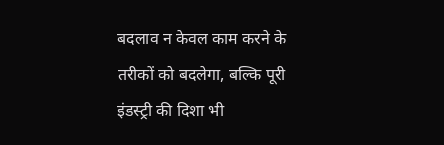बदलाव न केवल काम करने के तरीकों को बदलेगा, बल्कि पूरी इंडस्ट्री की दिशा भी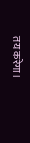तय करेगा।